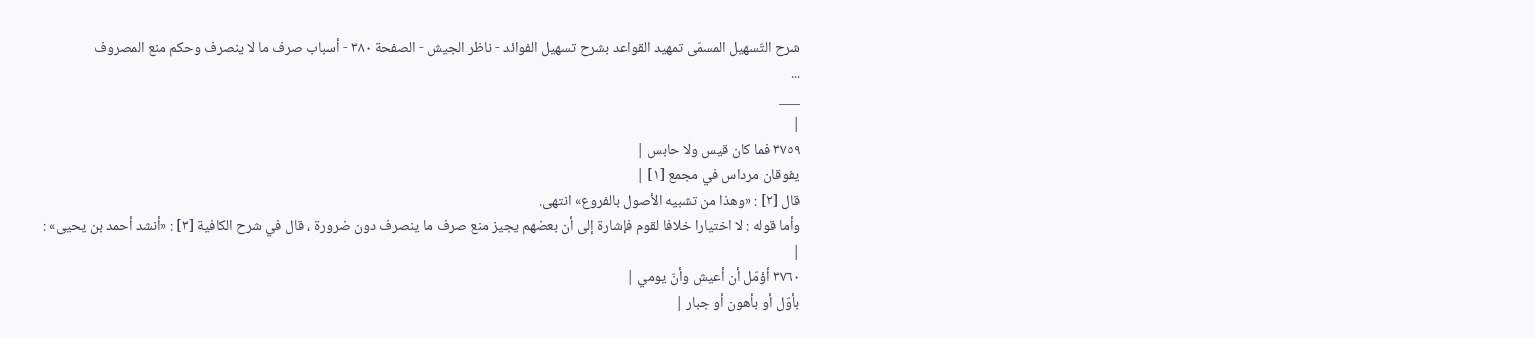شرح التّسهيل المسمّى تمهيد القواعد بشرح تسهيل الفوائد - ناظر الجيش - الصفحة ٣٨٠ - أسباب صرف ما لا ينصرف وحكم منع المصروف
...
___
|
٣٧٥٩ فما كان قيس ولا حابس |
يفوقان مرداس في مجمع [١] |
قال [٢] : «وهذا من تشبيه الأصول بالفروع» انتهى.
وأما قوله : لا اختيارا خلافا لقوم فإشارة إلى أن بعضهم يجيز منع صرف ما ينصرف دون ضرورة ، قال في شرح الكافية [٣] : «أنشد أحمد بن يحيى» :
|
٣٧٦٠ أؤمّل أن أعيش وأنّ يومي |
بأوّل أو بأهون أو جبار |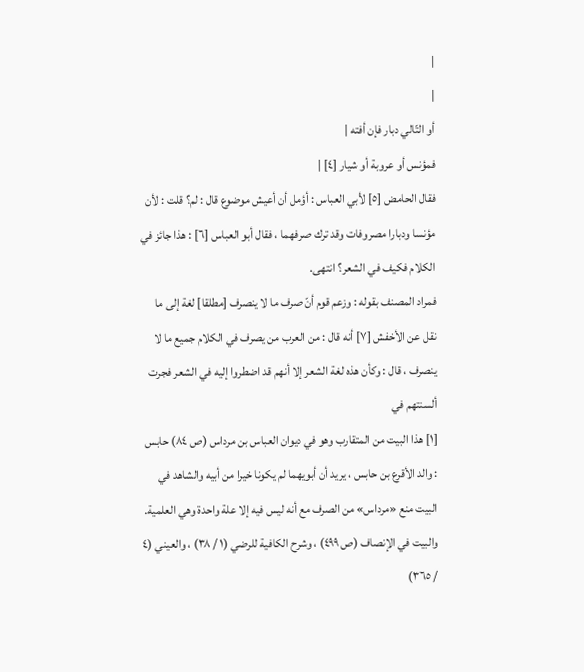|
|
أو التّالي دبار فإن أفته |
فمؤنس أو عروبة أو شيار [٤] |
فقال الحامض [٥] لأبي العباس : أؤمل أن أعيش موضوع قال : لم؟ قلت : لأن مؤنسا ودبارا مصروفات وقد ترك صرفهما ، فقال أبو العباس [٦] : هذا جائز في الكلام فكيف في الشعر؟ انتهى.
فمراد المصنف بقوله : وزعم قوم أنّ صرف ما لا ينصرف [مطلقا] لغة إلى ما نقل عن الأخفش [٧] أنه قال : من العرب من يصرف في الكلام جميع ما لا ينصرف ، قال : وكأن هذه لغة الشعر إلا أنهم قد اضطروا إليه في الشعر فجرت ألسنتهم في
[١] هذا البيت من المتقارب وهو في ديوان العباس بن مرداس (ص ٨٤) حابس : والد الأقرع بن حابس ، يريد أن أبويهما لم يكونا خيرا من أبيه والشاهد في البيت منع «مرداس» من الصرف مع أنه ليس فيه إلا علة واحدة وهي العلمية.
والبيت في الإنصاف (ص ٤٩٩) ، وشرح الكافية للرضي (١ / ٣٨) ، والعيني (٤ / ٣٦٥)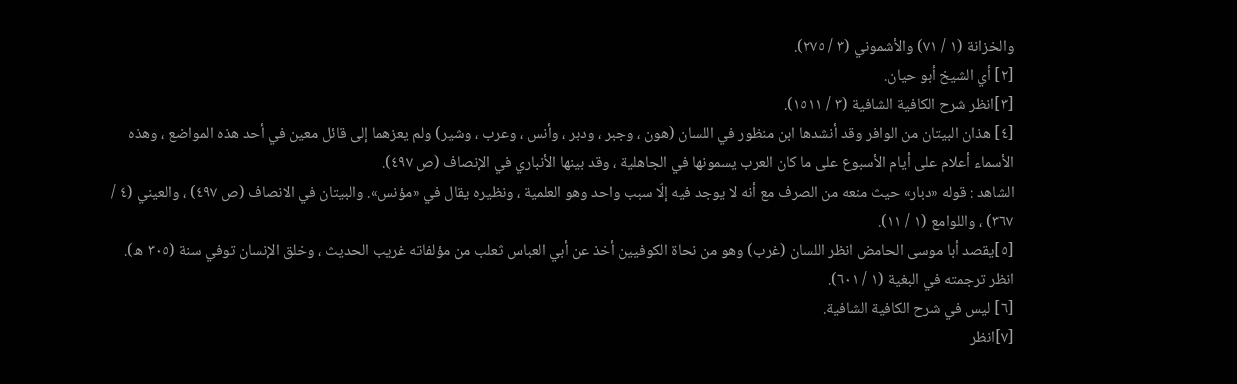والخزانة (١ / ٧١) والأشموني (٣ / ٢٧٥).
[٢] أي الشيخ أبو حيان.
[٣]انظر شرح الكافية الشافية (٣ / ١٥١١).
[٤] هذان البيتان من الوافر وقد أنشدها ابن منظور في اللسان (هون ، وجبر ، ودبر ، وأنس ، وعرب ، وشير) ولم يعزهما إلى قائل معين في أحد هذه المواضع ، وهذه الأسماء أعلام على أيام الأسبوع على ما كان العرب يسمونها في الجاهلية ، وقد بينها الأنباري في الإنصاف (ص ٤٩٧).
الشاهد : قوله «دبار» حيث منعه من الصرف مع أنه لا يوجد فيه إلّا سبب واحد وهو العلمية ، ونظيره يقال في «مؤنس». والبيتان في الانصاف (ص ٤٩٧) ، والعيني (٤ / ٣٦٧) ، واللوامع (١ / ١١).
[٥]يقصد أبا موسى الحامض انظر اللسان (غرب) وهو من نحاة الكوفيين أخذ عن أبي العباس ثعلب من مؤلفاته غريب الحديث ، وخلق الإنسان توفي سنة (٣٠٥ ه). انظر ترجمته في البغية (١ / ٦٠١).
[٦] ليس في شرح الكافية الشافية.
[٧]انظر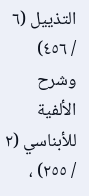التذييل (٦ / ٤٥٦) وشرح الألفية للأبناسي (٢ / ٢٥٥) ،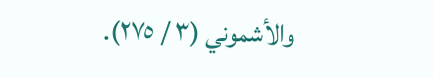والأشموني (٣ / ٢٧٥).